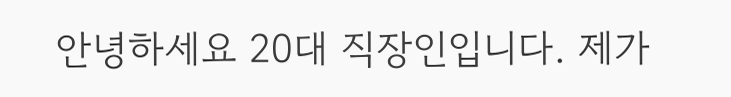안녕하세요 20대 직장인입니다. 제가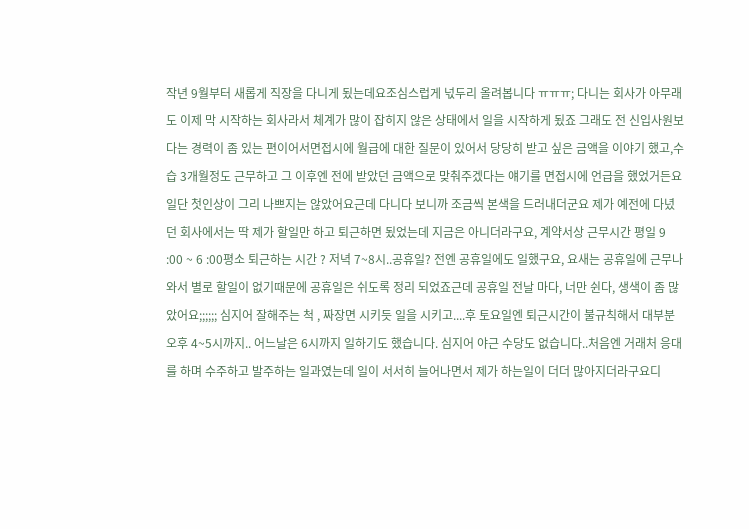작년 9월부터 새롭게 직장을 다니게 됬는데요조심스럽게 넋두리 올려봅니다 ㅠㅠㅠ; 다니는 회사가 아무래도 이제 막 시작하는 회사라서 체계가 많이 잡히지 않은 상태에서 일을 시작하게 됬죠 그래도 전 신입사원보다는 경력이 좀 있는 편이어서면접시에 월급에 대한 질문이 있어서 당당히 받고 싶은 금액을 이야기 했고,수습 3개월정도 근무하고 그 이후엔 전에 받았던 금액으로 맞춰주겠다는 얘기를 면접시에 언급을 했었거든요 일단 첫인상이 그리 나쁘지는 않았어요근데 다니다 보니까 조금씩 본색을 드러내더군요 제가 예전에 다녔던 회사에서는 딱 제가 할일만 하고 퇴근하면 됬었는데 지금은 아니더라구요, 계약서상 근무시간 평일 9 :00 ~ 6 :00평소 퇴근하는 시간 ? 저녁 7~8시..공휴일? 전엔 공휴일에도 일했구요, 요새는 공휴일에 근무나와서 별로 할일이 없기때문에 공휴일은 쉬도록 정리 되었죠근데 공휴일 전날 마다, 너만 쉰다, 생색이 좀 많았어요;;;;;; 심지어 잘해주는 척 , 짜장면 시키듯 일을 시키고....후 토요일엔 퇴근시간이 불규칙해서 대부분 오후 4~5시까지.. 어느날은 6시까지 일하기도 했습니다. 심지어 야근 수당도 없습니다..처음엔 거래처 응대를 하며 수주하고 발주하는 일과였는데 일이 서서히 늘어나면서 제가 하는일이 더더 많아지더라구요디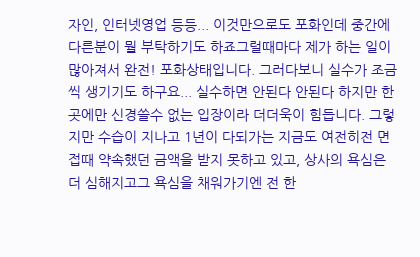자인, 인터넷영업 등등... 이것만으로도 포화인데 중간에 다른분이 뭘 부탁하기도 하죠그럴때마다 제가 하는 일이 많아져서 완전! 포화상태입니다. 그러다보니 실수가 조금씩 생기기도 하구요... 실수하면 안된다 안된다 하지만 한 곳에만 신경쓸수 없는 입장이라 더더욱이 힘듭니다. 그렇지만 수습이 지나고 1년이 다되가는 지금도 여전히전 면접때 약속했던 금액을 받지 못하고 있고, 상사의 욕심은 더 심해지고그 욕심을 채워가기엔 전 한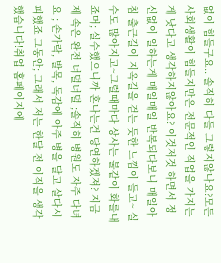없이 힘들구요.. 솔직히 다들 그렇지않나요?모든 사회생활이 힘들지만은 전문적인 직업을 가지는게 낫다고 생각하지않아요? 이것저것 하면서 정신없이 일하는게 매일매일 반복되다보니 매일아침 출근길이 지옥길을 걷는 듯한 느낌이 들고~ 실수도 많아지고~그럴때마다 상사는 불같이 화를내죠머; 실수했으니까 혼나는건 당연하겠져? 지금 제 속은 완전 너덜너덜 ;솔직히 병원도 자주 다녀요 ; 손가락, 발목, 독감에 아주 병을 달고 살다시피했죠 그동안; 그래서 저는 한달 전 이직을 생각했습니다!취업 홈페이지에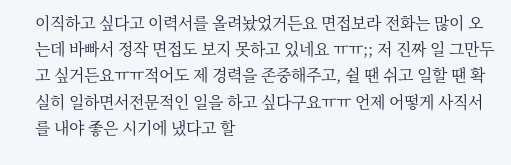이직하고 싶다고 이력서를 올려놨었거든요 면접보라 전화는 많이 오는데 바빠서 정작 면접도 보지 못하고 있네요 ㅠㅠ;; 저 진짜 일 그만두고 싶거든요ㅠㅠ적어도 제 경력을 존중해주고, 쉴 땐 쉬고 일할 땐 확실히 일하면서전문적인 일을 하고 싶다구요ㅠㅠ 언제 어떻게 사직서를 내야 좋은 시기에 냈다고 할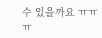수 있을까요 ㅠㅠㅠ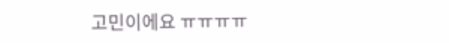고민이에요 ㅠㅠㅠㅠ